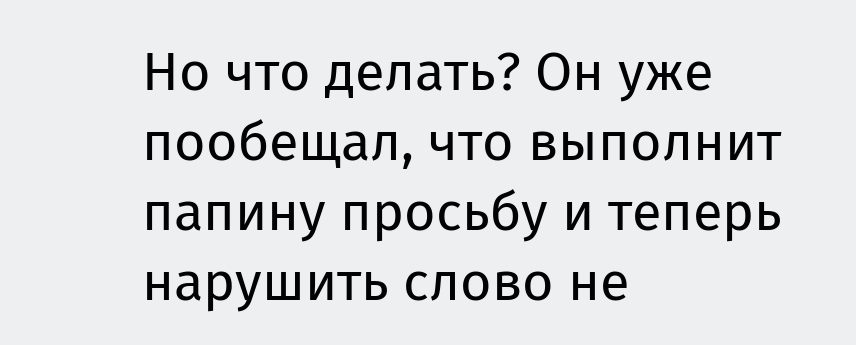Но что делать? Он уже пообещал, что выполнит папину просьбу и теперь нарушить слово не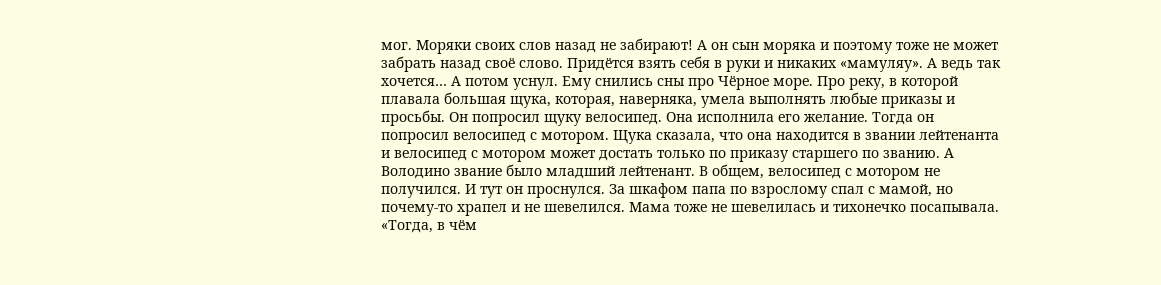мог. Моряки своих слов назад не забирают! А он сын моряка и поэтому тоже не может забрать назад своё слово. Придётся взять себя в руки и никаких «мамуляу». А ведь так хочется… А потом уснул. Ему снились сны про Чёрное море. Про реку, в которой плавала большая щука, которая, наверняка, умела выполнять любые приказы и просьбы. Он попросил щуку велосипед. Она исполнила его желание. Тогда он попросил велосипед с мотором. Щука сказала, что она находится в звании лейтенанта и велосипед с мотором может достать только по приказу старшего по званию. А Володино звание было младший лейтенант. В общем, велосипед с мотором не получился. И тут он проснулся. За шкафом папа по взрослому спал с мамой, но почему-то храпел и не шевелился. Мама тоже не шевелилась и тихонечко посапывала. «Тогда, в чём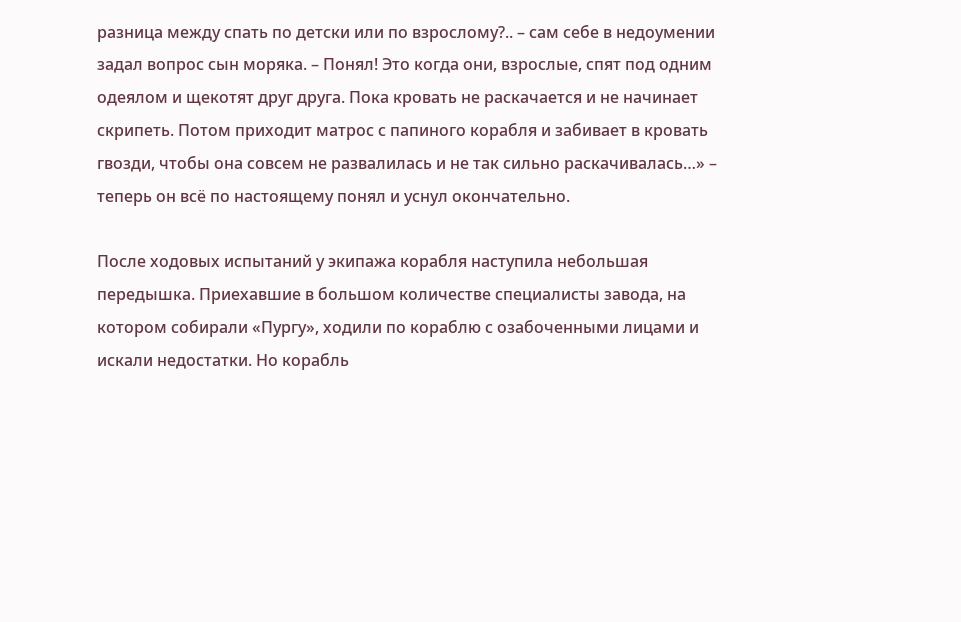разница между спать по детски или по взрослому?.. – сам себе в недоумении задал вопрос сын моряка. – Понял! Это когда они, взрослые, спят под одним одеялом и щекотят друг друга. Пока кровать не раскачается и не начинает скрипеть. Потом приходит матрос с папиного корабля и забивает в кровать гвозди, чтобы она совсем не развалилась и не так сильно раскачивалась…» – теперь он всё по настоящему понял и уснул окончательно.

После ходовых испытаний у экипажа корабля наступила небольшая передышка. Приехавшие в большом количестве специалисты завода, на котором собирали «Пургу», ходили по кораблю с озабоченными лицами и искали недостатки. Но корабль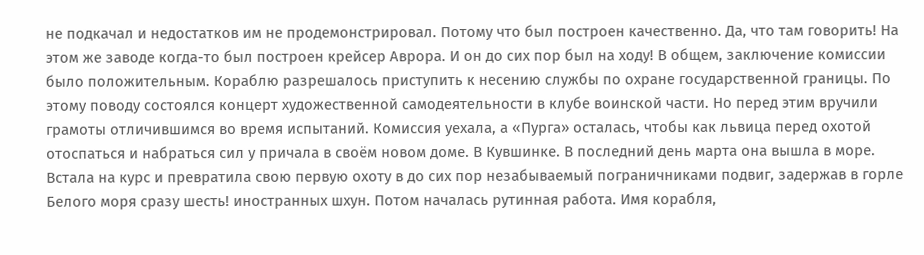не подкачал и недостатков им не продемонстрировал. Потому что был построен качественно. Да, что там говорить! На этом же заводе когда-то был построен крейсер Аврора. И он до сих пор был на ходу! В общем, заключение комиссии было положительным. Кораблю разрешалось приступить к несению службы по охране государственной границы. По этому поводу состоялся концерт художественной самодеятельности в клубе воинской части. Но перед этим вручили грамоты отличившимся во время испытаний. Комиссия уехала, а «Пурга» осталась, чтобы как львица перед охотой отоспаться и набраться сил у причала в своём новом доме. В Кувшинке. В последний день марта она вышла в море. Встала на курс и превратила свою первую охоту в до сих пор незабываемый пограничниками подвиг, задержав в горле Белого моря сразу шесть! иностранных шхун. Потом началась рутинная работа. Имя корабля,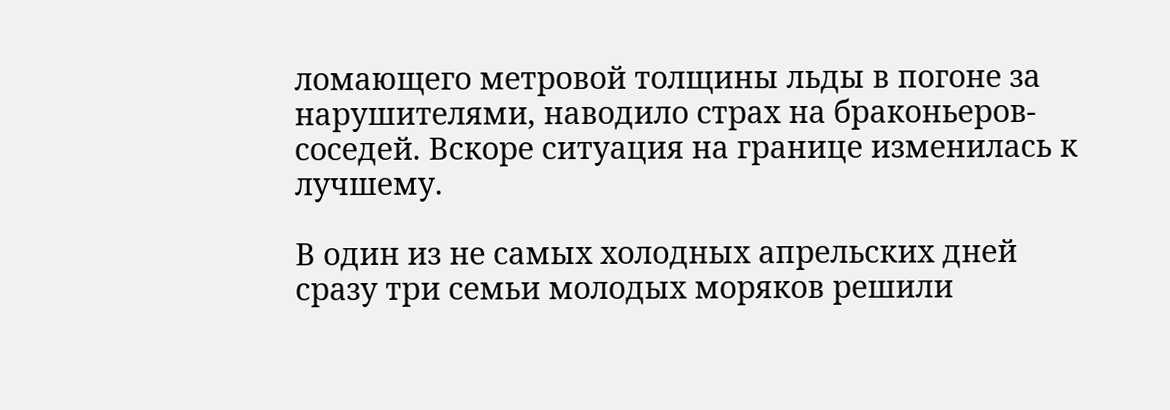ломающего метровой толщины льды в погоне за нарушителями, наводило страх на браконьеров-соседей. Вскоре ситуация на границе изменилась к лучшему.

В один из не самых холодных апрельских дней сразу три семьи молодых моряков решили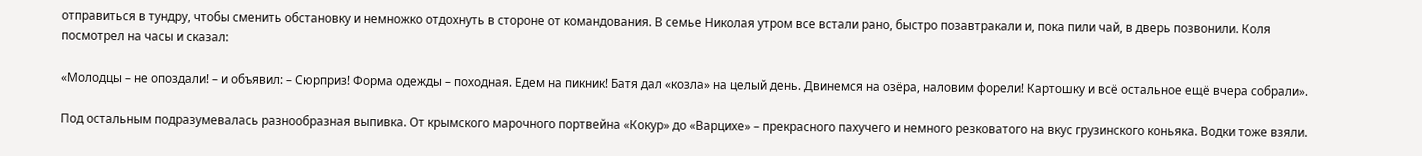отправиться в тундру, чтобы сменить обстановку и немножко отдохнуть в стороне от командования. В семье Николая утром все встали рано, быстро позавтракали и, пока пили чай, в дверь позвонили. Коля посмотрел на часы и сказал:

«Молодцы – не опоздали! – и объявил: – Сюрприз! Форма одежды – походная. Едем на пикник! Батя дал «козла» на целый день. Двинемся на озёра, наловим форели! Картошку и всё остальное ещё вчера собрали».

Под остальным подразумевалась разнообразная выпивка. От крымского марочного портвейна «Кокур» до «Варцихе» – прекрасного пахучего и немного резковатого на вкус грузинского коньяка. Водки тоже взяли.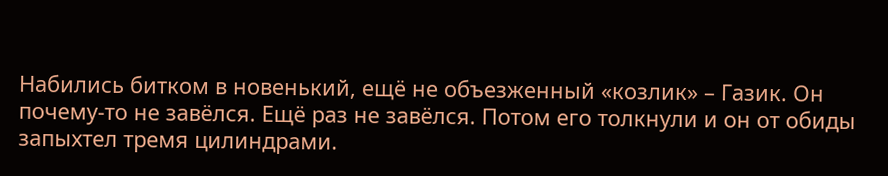Набились битком в новенький, ещё не объезженный «козлик» – Газик. Он почему-то не завёлся. Ещё раз не завёлся. Потом его толкнули и он от обиды запыхтел тремя цилиндрами.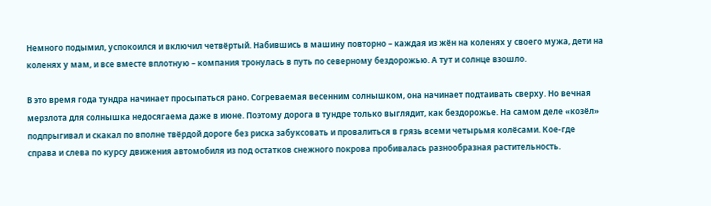Немного подымил, успокоился и включил четвёртый. Набившись в машину повторно – каждая из жён на коленях у своего мужа, дети на коленях у мам, и все вместе вплотную – компания тронулась в путь по северному бездорожью. А тут и солнце взошло.

В это время года тундра начинает просыпаться рано. Согреваемая весенним солнышком, она начинает подтаивать сверху. Но вечная мерзлота для солнышка недосягаема даже в июне. Поэтому дорога в тундре только выглядит, как бездорожье. На самом деле «козёл» подпрыгивал и скакал по вполне твёрдой дороге без риска забуксовать и провалиться в грязь всеми четырьмя колёсами. Кое-где справа и слева по курсу движения автомобиля из под остатков снежного покрова пробивалась разнообразная растительность.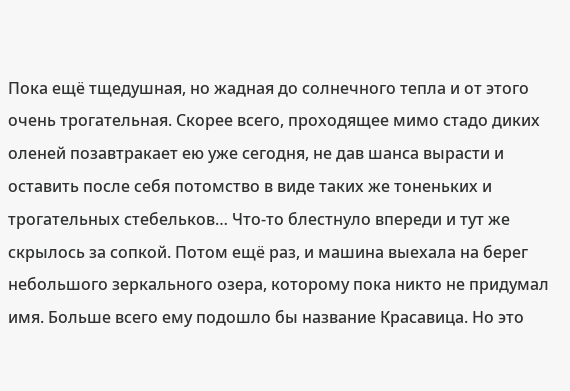Пока ещё тщедушная, но жадная до солнечного тепла и от этого очень трогательная. Скорее всего, проходящее мимо стадо диких оленей позавтракает ею уже сегодня, не дав шанса вырасти и оставить после себя потомство в виде таких же тоненьких и трогательных стебельков… Что-то блестнуло впереди и тут же скрылось за сопкой. Потом ещё раз, и машина выехала на берег небольшого зеркального озера, которому пока никто не придумал имя. Больше всего ему подошло бы название Красавица. Но это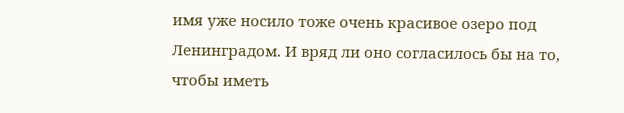имя уже носило тоже очень красивое озеро под Ленинградом. И вряд ли оно согласилось бы на то, чтобы иметь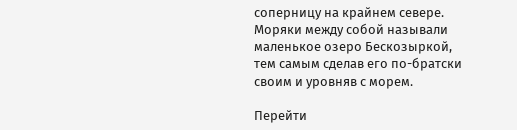соперницу на крайнем севере. Моряки между собой называли маленькое озеро Бескозыркой, тем самым сделав его по-братски своим и уровняв с морем.

Перейти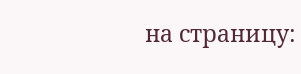на страницу: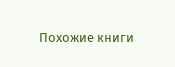Похожие книги